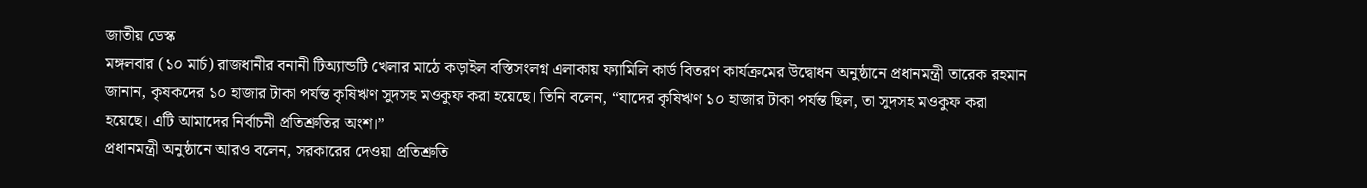জাতীয় ডেস্ক
মঙ্গলবার (১০ মার্চ) রাজধানীর বনানী টিঅ্যান্ডটি খেলার মাঠে কড়াইল বস্তিসংলগ্ন এলাকায় ফ্যামিলি কার্ড বিতরণ কার্যক্রমের উদ্বোধন অনুষ্ঠানে প্রধানমন্ত্রী তারেক রহমান জানান, কৃষকদের ১০ হাজার টাকা পর্যন্ত কৃষিঋণ সুদসহ মওকুফ করা হয়েছে। তিনি বলেন, “যাদের কৃষিঋণ ১০ হাজার টাকা পর্যন্ত ছিল, তা সুদসহ মওকুফ করা হয়েছে। এটি আমাদের নির্বাচনী প্রতিশ্রুতির অংশ।”
প্রধানমন্ত্রী অনুষ্ঠানে আরও বলেন, সরকারের দেওয়া প্রতিশ্রুতি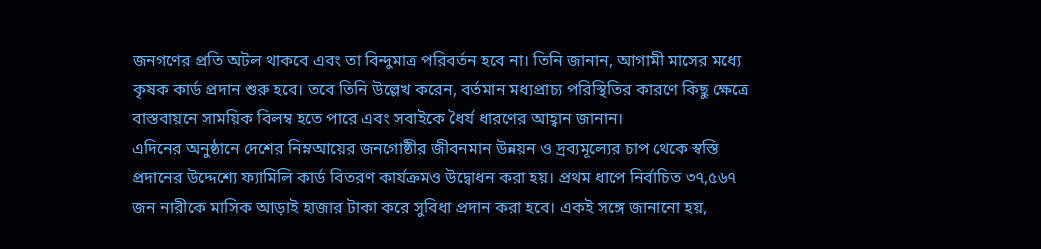জনগণের প্রতি অটল থাকবে এবং তা বিন্দুমাত্র পরিবর্তন হবে না। তিনি জানান, আগামী মাসের মধ্যে কৃষক কার্ড প্রদান শুরু হবে। তবে তিনি উল্লেখ করেন, বর্তমান মধ্যপ্রাচ্য পরিস্থিতির কারণে কিছু ক্ষেত্রে বাস্তবায়নে সাময়িক বিলম্ব হতে পারে এবং সবাইকে ধৈর্য ধারণের আহ্বান জানান।
এদিনের অনুষ্ঠানে দেশের নিম্নআয়ের জনগোষ্ঠীর জীবনমান উন্নয়ন ও দ্রব্যমূল্যের চাপ থেকে স্বস্তি প্রদানের উদ্দেশ্যে ফ্যামিলি কার্ড বিতরণ কার্যক্রমও উদ্বোধন করা হয়। প্রথম ধাপে নির্বাচিত ৩৭,৫৬৭ জন নারীকে মাসিক আড়াই হাজার টাকা করে সুবিধা প্রদান করা হবে। একই সঙ্গে জানানো হয়,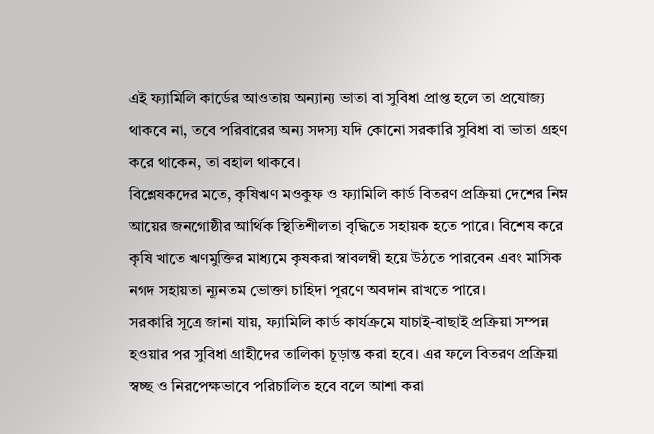এই ফ্যামিলি কার্ডের আওতায় অন্যান্য ভাতা বা সুবিধা প্রাপ্ত হলে তা প্রযোজ্য থাকবে না, তবে পরিবারের অন্য সদস্য যদি কোনো সরকারি সুবিধা বা ভাতা গ্রহণ করে থাকেন, তা বহাল থাকবে।
বিশ্লেষকদের মতে, কৃষিঋণ মওকুফ ও ফ্যামিলি কার্ড বিতরণ প্রক্রিয়া দেশের নিম্ন আয়ের জনগোষ্ঠীর আর্থিক স্থিতিশীলতা বৃদ্ধিতে সহায়ক হতে পারে। বিশেষ করে কৃষি খাতে ঋণমুক্তির মাধ্যমে কৃষকরা স্বাবলম্বী হয়ে উঠতে পারবেন এবং মাসিক নগদ সহায়তা ন্যূনতম ভোক্তা চাহিদা পূরণে অবদান রাখতে পারে।
সরকারি সূত্রে জানা যায়, ফ্যামিলি কার্ড কার্যক্রমে যাচাই-বাছাই প্রক্রিয়া সম্পন্ন হওয়ার পর সুবিধা গ্রাহীদের তালিকা চূড়ান্ত করা হবে। এর ফলে বিতরণ প্রক্রিয়া স্বচ্ছ ও নিরপেক্ষভাবে পরিচালিত হবে বলে আশা করা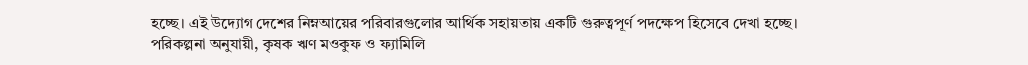হচ্ছে। এই উদ্যোগ দেশের নিম্নআয়ের পরিবারগুলোর আর্থিক সহায়তায় একটি গুরুত্বপূর্ণ পদক্ষেপ হিসেবে দেখা হচ্ছে।
পরিকল্পনা অনুযায়ী, কৃষক ঋণ মওকুফ ও ফ্যামিলি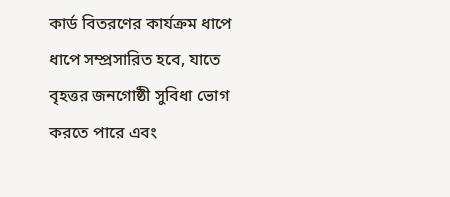কার্ড বিতরণের কার্যক্রম ধাপে ধাপে সম্প্রসারিত হবে, যাতে বৃহত্তর জনগোষ্ঠী সুবিধা ভোগ করতে পারে এবং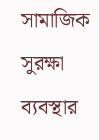সামাজিক সুরক্ষা ব্যবস্থার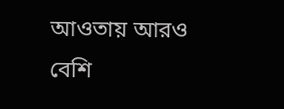আওতায় আরও বেশি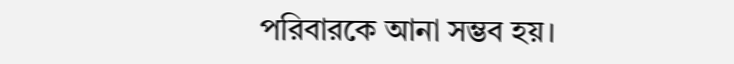পরিবারকে আনা সম্ভব হয়।